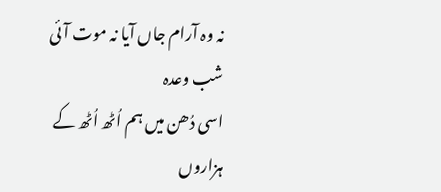نہ وہ آرام جاں آیا نہ موت آئی شب وعدہ
اسی دُھن میں ہم اُٹھ اُٹھ کے ہزاروں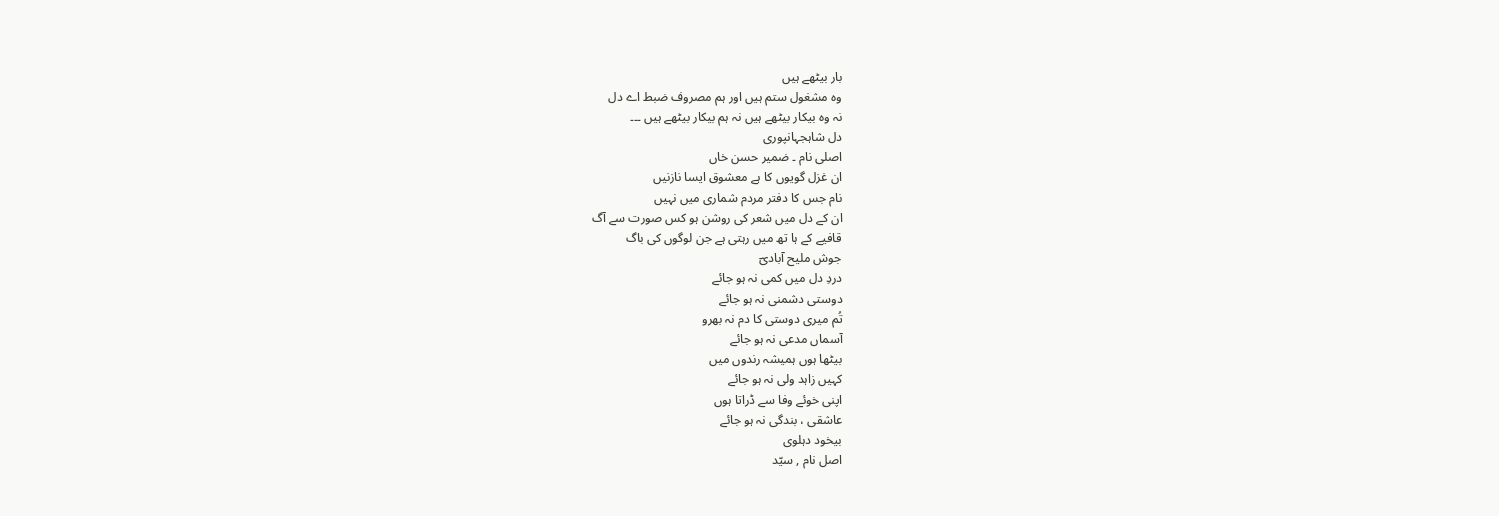بار بیٹھے ہیں
وہ مشغول ستم ہیں اور ہم مصروف ضبط اے دل
نہ وہ بیکار بیٹھے ہیں نہ ہم بیکار بیٹھے ہیں ۔۔۔
دل شاہجہانپوری
اصلی نام ۔ ضمیر حسن خاں
ان غزل گویوں کا ہے معشوق ایسا نازنیں
نام جس کا دفتر مردم شماری میں نہیں
ان کے دل میں شعر کی روشن ہو کس صورت سے آگ
قافیے کے ہا تھ میں رہتی ہے جن لوگوں کی باگ
جوش ملیح آبادیؔ
دردِ دل میں کمی نہ ہو جائے
دوستی دشمنی نہ ہو جائے
تُم میری دوستی کا دم نہ بھرو
آسماں مدعی نہ ہو جائے
بیٹھا ہوں ہمیشہ رندوں میں
کہیں زاہد ولی نہ ہو جائے
اپنی خوئے وفا سے ڈراتا ہوں
عاشقی ، بندگی نہ ہو جائے
بیخود دہلوی
اصل نام , سیّد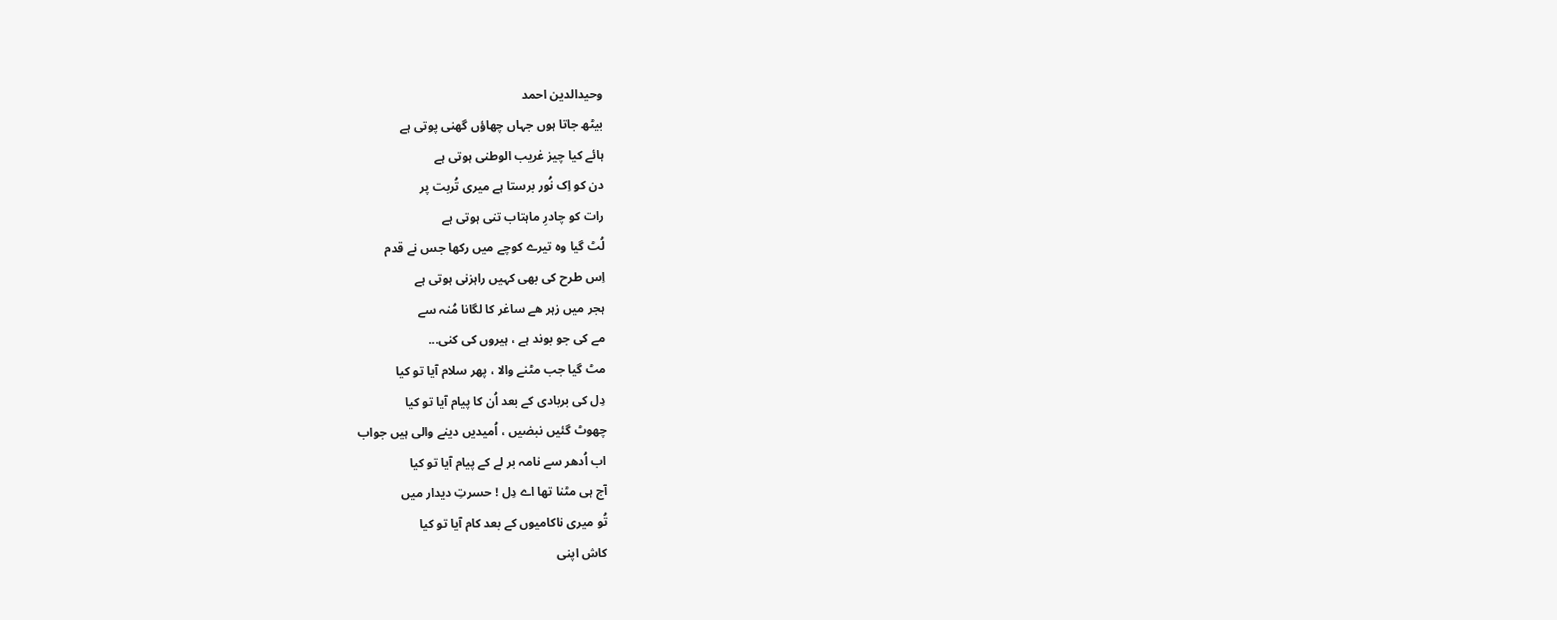وحیدالدین احمد
بیٹھ جاتا ہوں جہاں چھاؤں گھنی پوتی ہے
ہائے کیا چیز غریب الوطنی ہوتی ہے
دن کو اِک نُور برستا ہے میری تُربت پر
رات کو چادرِ ماہتاب تنی ہوتی ہے
لُٹ گیا وہ تیرے کوچے میں رکھا جس نے قدم
اِس طرح کی بھی کہیں راہزنی ہوتی ہے
ہجر میں زہر ھے ساغر کا لگانا مُنہ سے
مے کی جو بوند ہے ، ہیروں کی کنی...
مٹ گیا جب مٹنے والا ، پھر سلام آیا تو کیا
دِل کی بربادی کے بعد اُن کا پیام آیا تو کیا
چھوٹ گئیں نبضیں ، اُمیدیں دینے والی ہیں جواب
اب اُدھر سے نامہ بر لے کے پیام آیا تو کیا
آج ہی مٹنا تھا اے دِل ! حسرتِ دیدار میں
تُو میری ناکامیوں کے بعد کام آیا تو کیا
کاش اپنی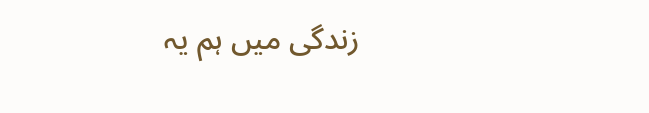زندگی میں ہم یہ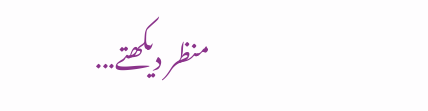منظر دیکھتے...